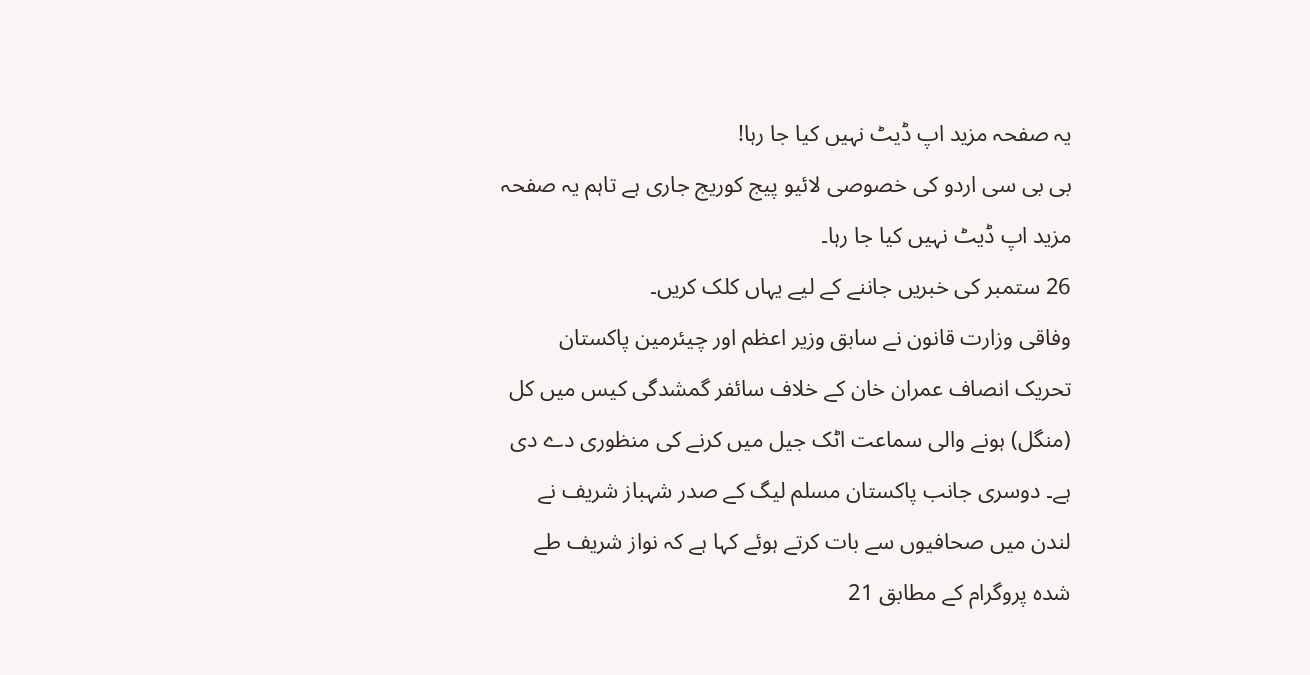یہ صفحہ مزید اپ ڈیٹ نہیں کیا جا رہا!
بی بی سی اردو کی خصوصی لائیو پیج کوریج جاری ہے تاہم یہ صفحہ مزید اپ ڈیٹ نہیں کیا جا رہا۔
26 ستمبر کی خبریں جاننے کے لیے یہاں کلک کریں۔
وفاقی وزارت قانون نے سابق وزیر اعظم اور چیئرمین پاکستان تحریک انصاف عمران خان کے خلاف سائفر گمشدگی کیس میں کل (منگل) ہونے والی سماعت اٹک جیل میں کرنے کی منظوری دے دی ہے۔ دوسری جانب پاکستان مسلم لیگ کے صدر شہباز شریف نے لندن میں صحافیوں سے بات کرتے ہوئے کہا ہے کہ نواز شریف طے شدہ پروگرام کے مطابق 21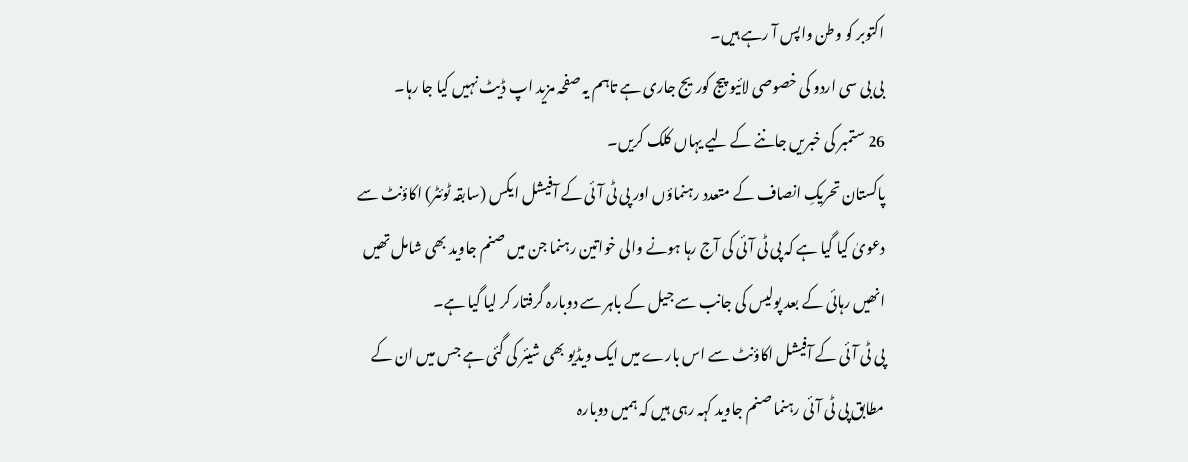اکتوبر کو وطن واپس آ رہے ہیں۔
بی بی سی اردو کی خصوصی لائیو پیج کوریج جاری ہے تاہم یہ صفحہ مزید اپ ڈیٹ نہیں کیا جا رہا۔
26 ستمبر کی خبریں جاننے کے لیے یہاں کلک کریں۔
پاکستان تحریکِ انصاف کے متعدد رہنماؤں اور پی ٹی آئی کے آفیشل ایکس (سابقہ ٹوئٹر) اکاؤنٹ سے دعویٰ کیا گیا ہے کہ پی ٹی آئی کی آج رہا ہونے والی خواتین رہنما جن میں صنم جاوید بھی شامل تھیں انھیں رہائی کے بعد پولیس کی جانب سے جیل کے باہر سے دوبارہ گرفتار کر لیا گیا ہے۔
پی ٹی آئی کے آفیشل اکاؤنٹ سے اس بارے میں ایک ویڈیو بھی شیئر کی گئی ہے جس میں ان کے مطابق پی ٹی آئی رہنما صنم جاوید کہہ رہی ہیں کہ ہمیں دوبارہ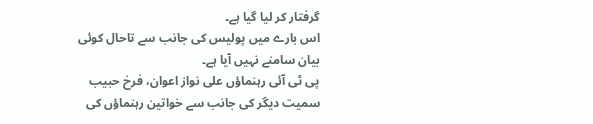گرفتار کر لیا گیا ہے۔
اس بارے میں پولیس کی جانب سے تاحال کوئی بیان سامنے نہیں آیا ہے۔
پی ٹی آئی رہنماؤں علی نواز اعوان، فرخ حبیب سمیت دیگر کی جانب سے خواتین رہنماؤں کی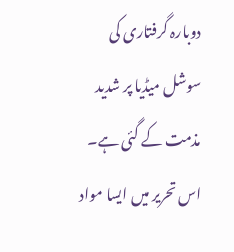دوبارہ گرفتاری کی سوشل میڈیا پر شدید مذمت کے گئی ہے۔
اس تحریر میں ایسا مواد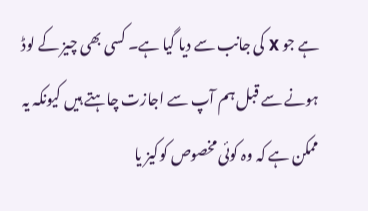ہے جو X کی جانب سے دیا گیا ہے۔ کسی بھی چیز کے لوڈ ہونے سے قبل ہم آپ سے اجازت چاہتے ہیں کیونکہ یہ ممکن ہے کہ وہ کوئی مخصوص کوکیز یا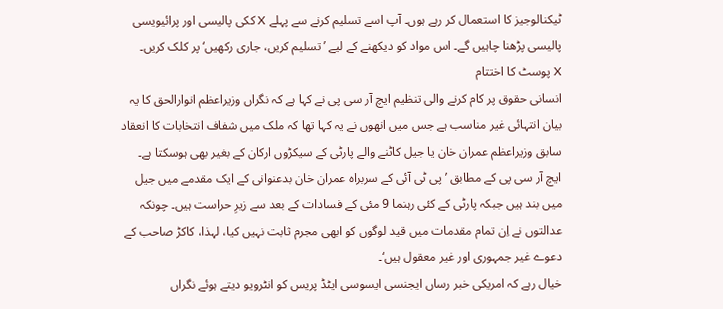ٹیکنالوجیز کا استعمال کر رہے ہوں۔ آپ اسے تسلیم کرنے سے پہلے X ککی پالیسی اور پرائیویسی پالیسی پڑھنا چاہیں گے۔ اس مواد کو دیکھنے کے لیے ’تسلیم کریں، جاری رکھیں‘ پر کلک کریں۔
X پوسٹ کا اختتام
انسانی حقوق پر کام کرنے والی تنظیم ایچ آر سی پی نے کہا ہے کہ نگراں وزیراعظم انوارالحق کا یہ بیان انتہائی غیر مناسب ہے جس میں انھوں نے یہ کہا تھا کہ ملک میں شفاف انتخابات کا انعقاد سابق وزیراعظم عمران خان یا جیل کاٹنے والے پارٹی کے سیکڑوں ارکان کے بغیر بھی ہوسکتا ہے۔
ایچ آر سی پی کے مطابق ’پی ٹی آئی کے سربراہ عمران خان بدعنوانی کے ایک مقدمے میں جیل میں بند ہیں جبکہ پارٹی کے کئی رہنما 9 مئی کے فسادات کے بعد سے زیرِ حراست ہیں۔ چونکہ عدالتوں نے اِن تمام مقدمات میں قید لوگوں کو ابھی مجرم ثابت نہیں کیا، لہذا، کاکڑ صاحب کے دعوے غیر جمہوری اور غیر معقول ہیں‘۔
خیال رہے کہ امریکی خبر رساں ایجنسی ایسوسی ایٹڈ پریس کو انٹرویو دیتے ہوئے نگراں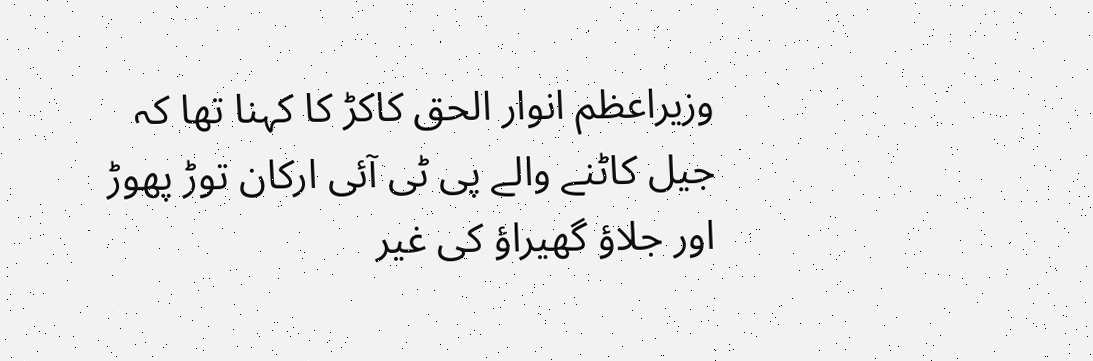وزیراعظم انوار الحق کاکڑ کا کہنا تھا کہ جیل کاٹنے والے پی ٹی آئی ارکان توڑ پھوڑ اور جلاؤ گھیراؤ کی غیر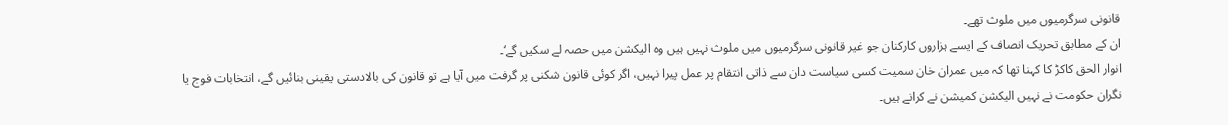قانونی سرگرمیوں میں ملوث تھے۔
ان کے مطابق تحریک انصاف کے ایسے ہزاروں کارکنان جو غیر قانونی سرگرمیوں میں ملوث نہیں ہیں وہ الیکشن میں حصہ لے سکیں گے‘۔
انوار الحق کاکڑ کا کہنا تھا کہ میں عمران خان سمیت کسی سیاست دان سے ذاتی انتقام پر عمل پیرا نہیں، اگر کوئی قانون شکنی پر گرفت میں آیا ہے تو قانون کی بالادستی یقینی بنائیں گے، انتخابات فوج یا نگران حکومت نے نہیں الیکشن کمیشن نے کرانے ہیں۔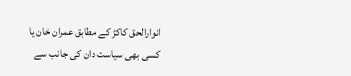انوارالحق کاکڑ کے مطابق عمران خان یا کسی بھی سیاست دان کی جانب سے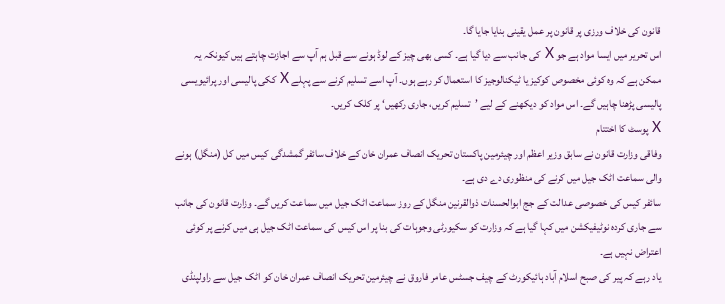قانون کی خلاف ورزی پر قانون پر عمل یقینی بنایا جایا گا۔
اس تحریر میں ایسا مواد ہے جو X کی جانب سے دیا گیا ہے۔ کسی بھی چیز کے لوڈ ہونے سے قبل ہم آپ سے اجازت چاہتے ہیں کیونکہ یہ ممکن ہے کہ وہ کوئی مخصوص کوکیز یا ٹیکنالوجیز کا استعمال کر رہے ہوں۔ آپ اسے تسلیم کرنے سے پہلے X ککی پالیسی اور پرائیویسی پالیسی پڑھنا چاہیں گے۔ اس مواد کو دیکھنے کے لیے ’تسلیم کریں، جاری رکھیں‘ پر کلک کریں۔
X پوسٹ کا اختتام
وفاقی وزارت قانون نے سابق وزیر اعظم اور چیئرمین پاکستان تحریک انصاف عمران خان کے خلاف سائفر گمشدگی کیس میں کل (منگل) ہونے والی سماعت اٹک جیل میں کرنے کی منظوری دے دی ہے۔
سائفر کیس کی خصوصی عدالت کے جج ابوالحسنات ذوالقرنین منگل کے روز سماعت اٹک جیل میں سماعت کریں گے۔ وزارت قانون کی جانب سے جاری کردہ نوٹیفیکشن میں کہا گیا ہے کہ وزارت کو سکیورٹی وجوہات کی بنا پر اس کیس کی سماعت اٹک جیل ہی میں کرنے پر کوئی اعتراض نہیں ہے۔
یاد رہے کہ پیر کی صبح اسلام آباد ہائیکورٹ کے چیف جسٹس عامر فاروق نے چیئرمین تحریک انصاف عمران خان کو اٹک جیل سے راولپنڈی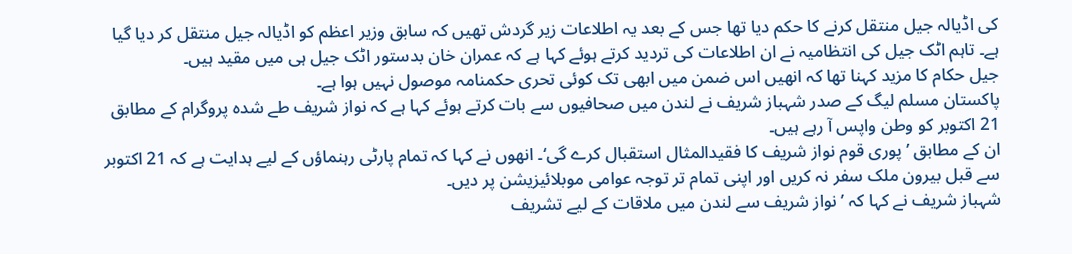کی اڈیالہ جیل منتقل کرنے کا حکم دیا تھا جس کے بعد یہ اطلاعات زیر گردش تھیں کہ سابق وزیر اعظم کو اڈیالہ جیل منتقل کر دیا گیا ہے۔ تاہم اٹک جیل کی انتظامیہ نے ان اطلاعات کی تردید کرتے ہوئے کہا ہے کہ عمران خان بدستور اٹک جیل ہی میں مقید ہیں۔
جیل حکام کا مزید کہنا تھا کہ انھیں اس ضمن میں ابھی تک کوئی تحری حکمنامہ موصول نہیں ہوا ہے۔
پاکستان مسلم لیگ کے صدر شہباز شریف نے لندن میں صحافیوں سے بات کرتے ہوئے کہا ہے کہ نواز شریف طے شدہ پروگرام کے مطابق 21 اکتوبر کو وطن واپس آ رہے ہیں۔
ان کے مطابق ’پوری قوم نواز شریف کا فقیدالمثال استقبال کرے گی‘۔ انھوں نے کہا کہ تمام پارٹی رہنماؤں کے لیے ہدایت ہے کہ 21 اکتوبر سے قبل بیرون ملک سفر نہ کریں اور اپنی تمام تر توجہ عوامی موبلائیزیشن پر دیں۔
شہباز شریف نے کہا کہ ’نواز شریف سے لندن میں ملاقات کے لیے تشریف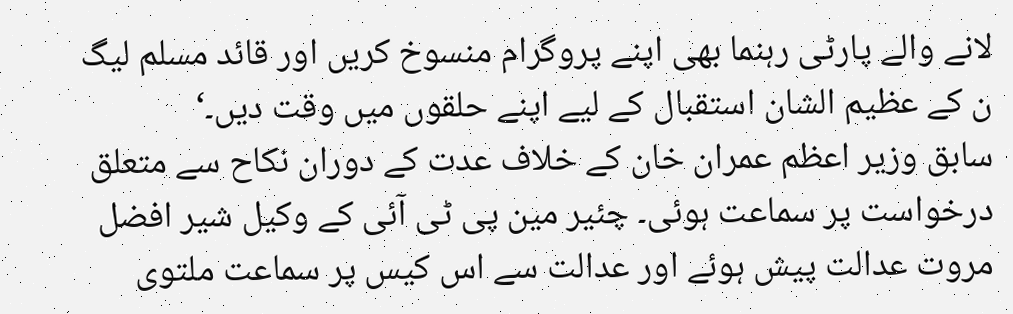لانے والے پارٹی رہنما بھی اپنے پروگرام منسوخ کریں اور قائد مسلم لیگ ن کے عظیم الشان استقبال کے لیے اپنے حلقوں میں وقت دیں۔‘
سابق وزیر اعظم عمران خان کے خلاف عدت کے دوران نکاح سے متعلق درخواست پر سماعت ہوئی۔ چئیر مین پی ٹی آئی کے وکیل شیر افضل مروت عدالت پیش ہوئے اور عدالت سے اس کیس پر سماعت ملتوی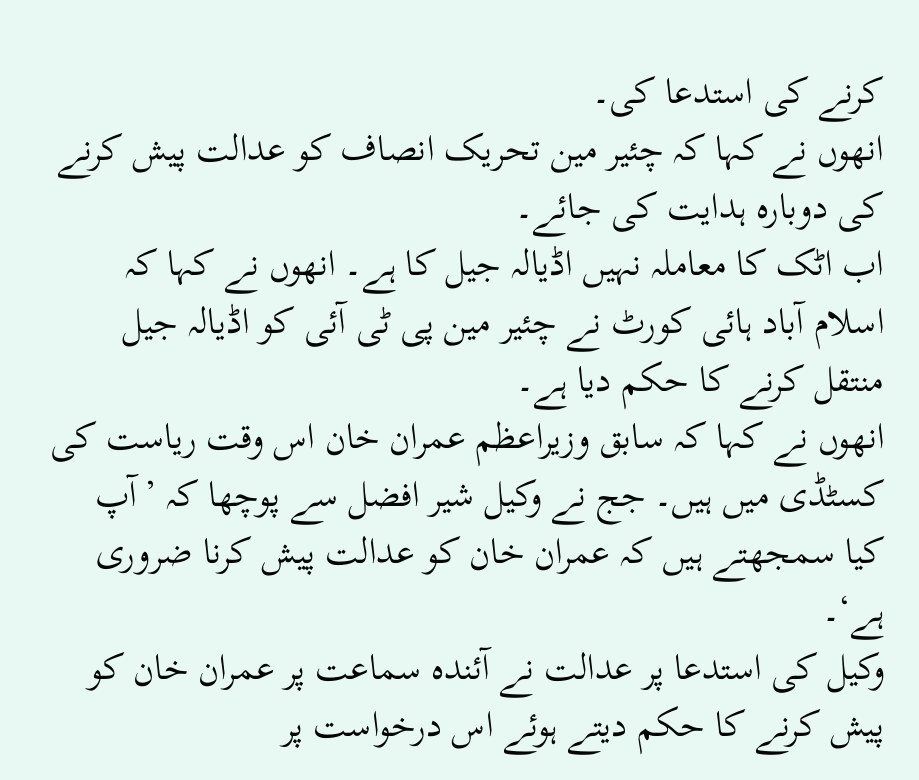کرنے کی استدعا کی۔
انھوں نے کہا کہ چئیر مین تحریک انصاف کو عدالت پیش کرنے کی دوبارہ ہدایت کی جائے۔
اب اٹک کا معاملہ نہیں اڈیالہ جیل کا ہے۔ انھوں نے کہا کہ اسلام آباد ہائی کورٹ نے چئیر مین پی ٹی آئی کو اڈیالہ جیل منتقل کرنے کا حکم دیا ہے۔
انھوں نے کہا کہ سابق وزیراعظم عمران خان اس وقت ریاست کی کسٹڈی میں ہیں۔ جج نے وکیل شیر افضل سے پوچھا کہ ’آپ کیا سمجھتے ہیں کہ عمران خان کو عدالت پیش کرنا ضروری ہے‘۔
وکیل کی استدعا پر عدالت نے آئندہ سماعت پر عمران خان کو پیش کرنے کا حکم دیتے ہوئے اس درخواست پر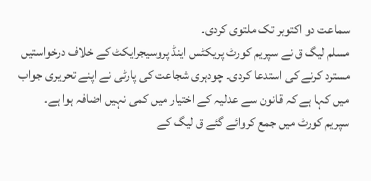سماعت دو اکتوبر تک ملتوی کردی۔
مسلم لیگ ق نے سپریم کورٹ پریکٹس اینڈ پروسیجرایکٹ کے خلاف درخواستیں مسترد کرنے کی استدعا کردی۔ چودہری شجاعت کی پارٹی نے اپنے تحریری جواب میں کہا ہے کہ قانون سے عدلیہ کے اختیار میں کمی نہیں اضافہ ہوا ہے۔
سپریم کورٹ میں جمع کروائے گئے ق لیگ کے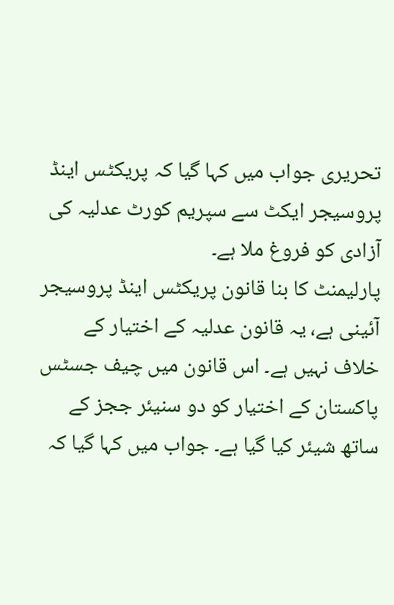تحریری جواب میں کہا گیا کہ پریکٹس اینڈ پروسیجر ایکٹ سے سپریم کورٹ عدلیہ کی آزادی کو فروغ ملا ہے۔
پارلیمنٹ کا بنا قانون پریکٹس اینڈ پروسیجر آئینی ہے، یہ قانون عدلیہ کے اختیار کے خلاف نہیں ہے۔ اس قانون میں چیف جسٹس پاکستان کے اختیار کو دو سنیئر ججز کے ساتھ شیئر کیا گیا ہے۔ جواب میں کہا گیا کہ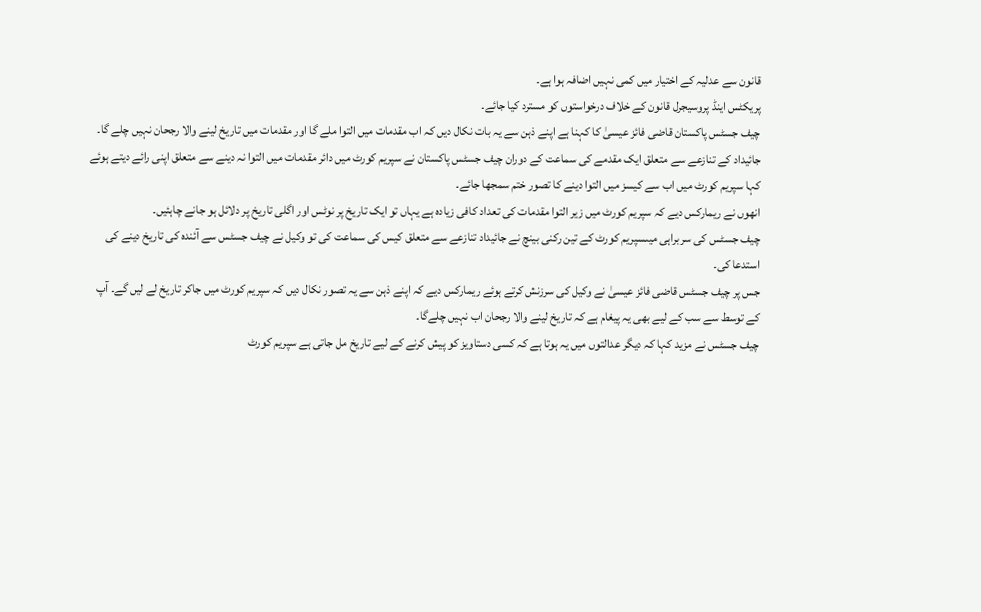قانون سے عدلیہ کے اختیار میں کمی نہیں اضافہ ہوا ہے۔
پریکٹس اینڈ پروسیجرل قانون کے خلاف درخواستوں کو مسترد کیا جائے۔
چیف جسٹس پاکستان قاضی فائز عیسیٰ کا کہنا ہے اپنے ذہن سے یہ بات نکال دیں کہ اب مقدمات میں التوا ملے گا اور مقدمات میں تاریخ لینے والا رجحان نہیں چلے گا۔
جائیداد کے تنازعے سے متعلق ایک مقدمے کی سماعت کے دوران چیف جسٹس پاکستان نے سپریم کورٹ میں دائر مقدمات میں التوا نہ دینے سے متعلق اپنی رائے دیتے ہوئے کہا سپریم کورٹ میں اب سے کیسز میں التوا دینے کا تصور ختم سمجھا جائے۔
انھوں نے ریمارکس دیے کہ سپریم کورٹ میں زیر التوا مقدمات کی تعداد کافی زیادہ ہے یہاں تو ایک تاریخ پر نوٹس اور اگلی تاریخ پر دلائل ہو جانے چاہئیں۔
چیف جسٹس کی سربراہی میںسپریم کورٹ کے تین رکنی بینچ نے جائیداد تنازعے سے متعلق کیس کی سماعت کی تو وکیل نے چیف جسٹس سے آئندہ کی تاریخ دینے کی استدعا کی۔
جس پر چیف جسٹس قاضی فائز عیسیٰ نے وکیل کی سرزنش کرتے ہوئے ریمارکس دیے کہ اپنے ذہن سے یہ تصور نکال دیں کہ سپریم کورٹ میں جاکر تاریخ لے لیں گے۔ آپ کے توسط سے سب کے لیے بھی یہ پیغام ہے کہ تاریخ لینے والا رجحان اب نہیں چلےگا۔
چیف جسٹس نے مزید کہا کہ دیگر عدالتوں میں یہ ہوتا ہے کہ کسی دستاویز کو پیش کرنے کے لیے تاریخ مل جاتی ہے سپریم کورٹ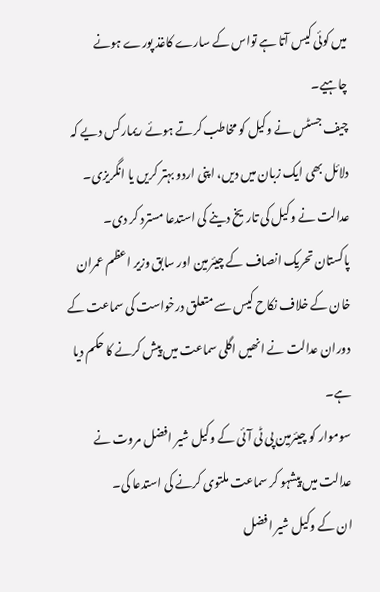میں کوئی کیس آتا ہے تواس کے سارے کاغذ پورے ہونے چاہیے۔
چیف جسٹس نے وکیل کو مخاطب کرتے ہوئے ریمارکس دیے کہ دلائل بھی ایک زبان میں دیں، اپنی اردو بہتر کریں یا انگریزی۔
عدالت نے وکیل کی تاریخ دینے کی استدعا مسترد کر دی۔
پاکستان تحریک انصاف کے چیئرمین اور سابق وزیر اعظم عمران خان کے خلاف نکاح کیس سے متعلق درخواست کی سماعت کے دوران عدالت نے انھیں اگلی سماعت میں پیش کرنے کا حکم دیا ہے۔
سوموار کو چیئرمین پی ٹی آئی کے وکیل شیر افضل مروت نے عدالت میں پیشہو کر سماعت ملتوی کرنے کی استدعا کی۔
ان کے وکیل شیر افضل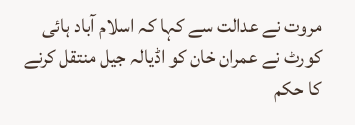مروت نے عدالت سے کہا کہ اسلام آباد ہائی کورٹ نے عمران خان کو اڈیالہ جیل منتقل کرنے کا حکم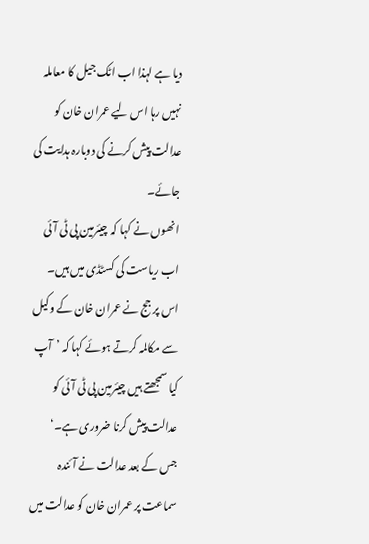دیا ہے لہذا اب اٹک جیل کا معاملہ نہیں رہا اس لیے عمران خان کو عدالت پیش کرنے کی دوبارہ ہدایت کی جائے۔
انھوں نے کہا کہ چیئرمین پی ٹی آئی اب ریاست کی کسٹڈی میں ہیں۔ اس پر جج نے عمران خان کے وکیل سے مکالمہ کرتے ہوئے کہا کہ ’آپ کیا سمجھتے ہیں چیئرمین پی ٹی آئی کو عدالت پیش کرنا ضروری ہے۔‘
جس کے بعد عدالت نے آئندہ سماعت پر عمران خان کو عدالت میں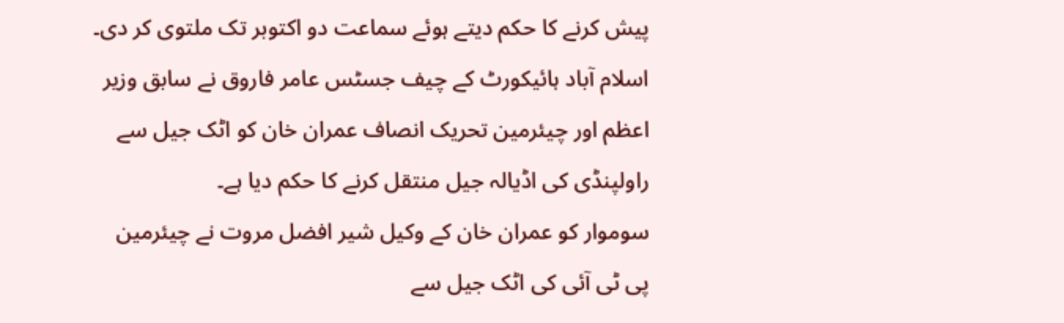پیش کرنے کا حکم دیتے ہوئے سماعت دو اکتوبر تک ملتوی کر دی۔
اسلام آباد ہائیکورٹ کے چیف جسٹس عامر فاروق نے سابق وزیر اعظم اور چیئرمین تحریک انصاف عمران خان کو اٹک جیل سے راولپنڈی کی اڈیالہ جیل منتقل کرنے کا حکم دیا ہے۔
سوموار کو عمران خان کے وکیل شیر افضل مروت نے چیئرمین پی ٹی آئی کی اٹک جیل سے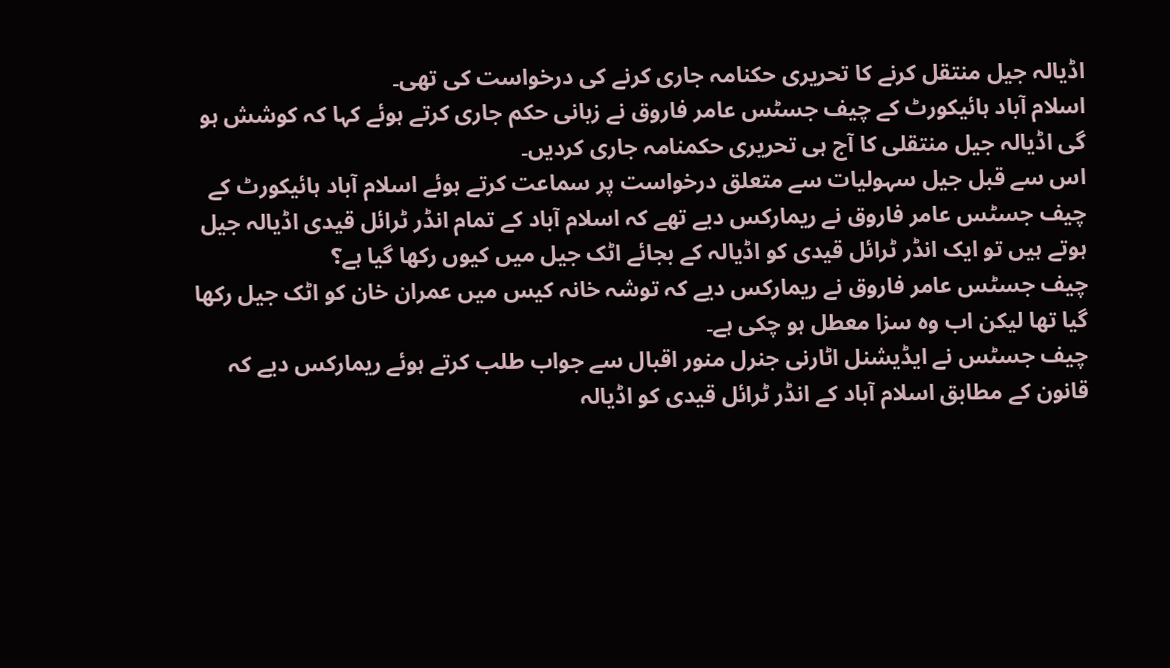اڈیالہ جیل منتقل کرنے کا تحریری حکنامہ جاری کرنے کی درخواست کی تھی۔
اسلام آباد ہائیکورٹ کے چیف جسٹس عامر فاروق نے زبانی حکم جاری کرتے ہوئے کہا کہ کوشش ہو گی اڈیالہ جیل منتقلی کا آج ہی تحریری حکمنامہ جاری کردیں۔
اس سے قبل جیل سہولیات سے متعلق درخواست پر سماعت کرتے ہوئے اسلام آباد ہائیکورٹ کے چیف جسٹس عامر فاروق نے ریمارکس دیے تھے کہ اسلام آباد کے تمام انڈر ٹرائل قیدی اڈیالہ جیل ہوتے ہیں تو ایک انڈر ٹرائل قیدی کو اڈیالہ کے بجائے اٹک جیل میں کیوں رکھا گیا ہے؟
چیف جسٹس عامر فاروق نے ریمارکس دیے کہ توشہ خانہ کیس میں عمران خان کو اٹک جیل رکھا گیا تھا لیکن اب وہ سزا معطل ہو چکی ہے۔
چیف جسٹس نے ایڈیشنل اٹارنی جنرل منور اقبال سے جواب طلب کرتے ہوئے ریمارکس دیے کہ قانون کے مطابق اسلام آباد کے انڈر ٹرائل قیدی کو اڈیالہ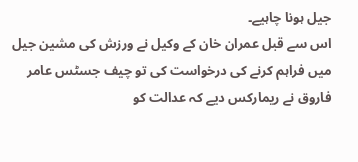جیل ہونا چاہیے۔
اس سے قبل عمران خان کے وکیل نے ورزش کی مشین جیل میں فراہم کرنے کی درخواست کی تو چیف جسٹس عامر فاروق نے ریمارکس دیے کہ عدالت کو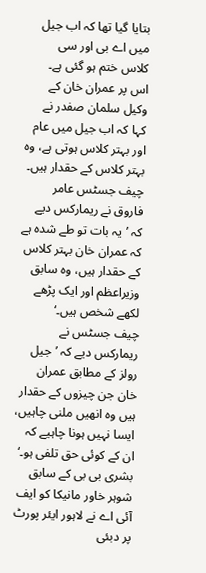بتایا گیا تھا کہ اب جیل میں اے بی اور سی کلاس ختم ہو گئی ہے۔
اس پر عمران خان کے وکیل سلمان صفدر نے کہا کہ اب جیل میں عام اور بہتر کلاس ہوتی ہے، وہ بہتر کلاس کے حقدار ہیں۔
چیف جسٹس عامر فاروق نے ریمارکس دیے کہ ’یہ بات تو طے شدہ ہے کہ عمران خان بہتر کلاس کے حقدار ہیں، وہ سابق وزیراعظم اور ایک پڑھے لکھے شخص ہیں۔‘
چیف جسٹس نے ریمارکس دیے کہ ’جیل رولز کے مطابق عمران خان جن چیزوں کے حقدار ہیں وہ انھیں ملنی چاہیں، ایسا نہیں ہونا چاہیے کہ ان کے کوئی حق تلفی ہو۔‘
بشری بی بی کے سابق شوہر خاور مانیکا کو ایف آئی اے نے لاہور ایئر پورٹ پر دبئی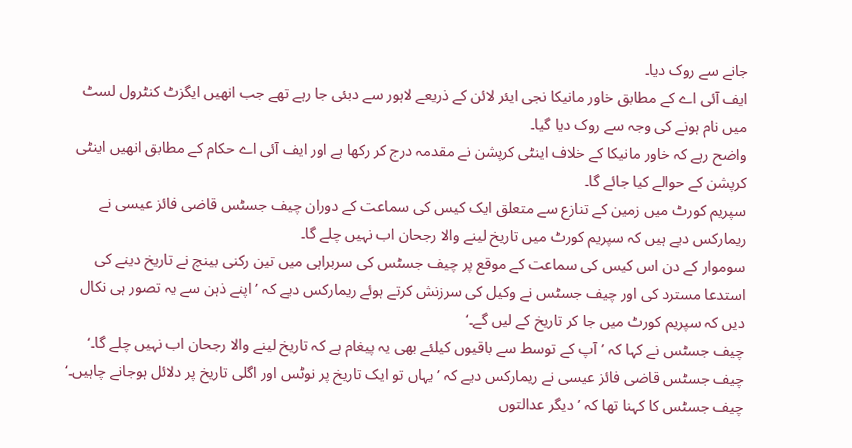جانے سے روک دیا۔
ایف آئی اے کے مطابق خاور مانیکا نجی ایئر لائن کے ذریعے لاہور سے دبئی جا رہے تھے جب انھیں ایگزٹ کنٹرول لسٹ میں نام ہونے کی وجہ سے روک دیا گیا۔
واضح رہے کہ خاور مانیکا کے خلاف اینٹی کرپشن نے مقدمہ درج کر رکھا ہے اور ایف آئی اے حکام کے مطابق انھیں اینٹی کرپشن کے حوالے کیا جائے گا۔
سپریم کورٹ میں زمین کے تنازع سے متعلق ایک کیس کی سماعت کے دوران چیف جسٹس قاضی فائز عیسی نے ریمارکس دیے ہیں کہ سپریم کورٹ میں تاریخ لینے والا رجحان اب نہیں چلے گا۔
سوموار کے دن اس کیس کی سماعت کے موقع پر چیف جسٹس کی سربراہی میں تین رکنی بینچ نے تاریخ دینے کی استدعا مسترد کی اور چیف جسٹس نے وکیل کی سرزنش کرتے ہوئے ریمارکس دیے کہ ’اپنے ذہن سے یہ تصور ہی نکال دیں کہ سپریم کورٹ میں جا کر تاریخ کے لیں گے۔‘
چیف جسٹس نے کہا کہ ’آپ کے توسط سے باقیوں کیلئے بھی یہ پیغام ہے کہ تاریخ لینے والا رجحان اب نہیں چلے گا۔‘
چیف جسٹس قاضی فائز عیسی نے ریمارکس دیے کہ ’یہاں تو ایک تاریخ پر نوٹس اور اگلی تاریخ پر دلائل ہوجانے چاہیں۔‘
چیف جسٹس کا کہنا تھا کہ ’دیگر عدالتوں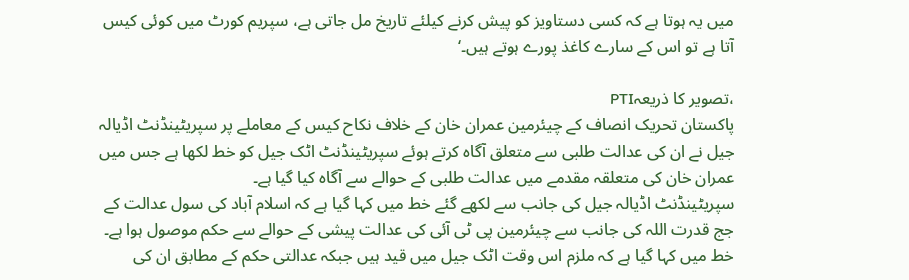میں یہ ہوتا ہے کہ کسی دستاویز کو پیش کرنے کیلئے تاریخ مل جاتی ہے، سپریم کورٹ میں کوئی کیس آتا ہے تو اس کے سارے کاغذ پورے ہوتے ہیں۔‘

،تصویر کا ذریعہPTI
پاکستان تحریک انصاف کے چیئرمین عمران خان کے خلاف نکاح کیس کے معاملے پر سپریٹینڈنٹ اڈیالہ جیل نے ان کی عدالت طلبی سے متعلق آگاہ کرتے ہوئے سپریٹینڈنٹ اٹک جیل کو خط لکھا ہے جس میں عمران خان کی متعلقہ مقدمے میں عدالت طلبی کے حوالے سے آگاہ کیا گیا ہے۔
سپریٹینڈنٹ اڈیالہ جیل کی جانب سے لکھے گئے خط میں کہا گیا ہے کہ اسلام آباد کی سول عدالت کے جج قدرت اللہ کی جانب سے چیئرمین پی ٹی آئی کی عدالت پیشی کے حوالے سے حکم موصول ہوا ہے۔
خط میں کہا گیا ہے کہ ملزم اس وقت اٹک جیل میں قید ہیں جبکہ عدالتی حکم کے مطابق ان کی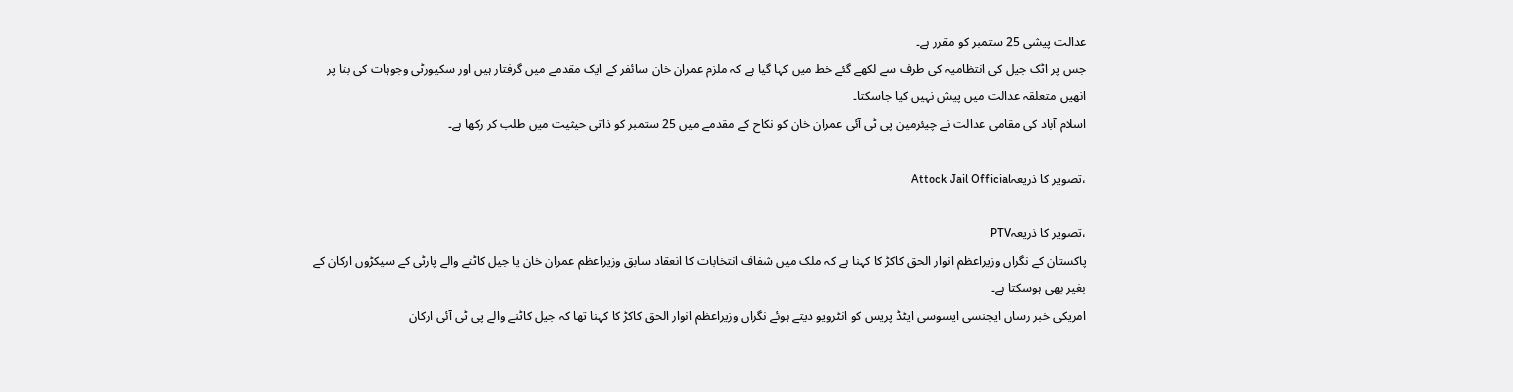عدالت پیشی 25 ستمبر کو مقرر ہے۔
جس پر اٹک جیل کی انتظامیہ کی طرف سے لکھے گئے خط میں کہا گیا ہے کہ ملزم عمران خان سائفر کے ایک مقدمے میں گرفتار ہیں اور سکیورٹی وجوہات کی بنا پر انھیں متعلقہ عدالت میں پیش نہیں کیا جاسکتا۔
اسلام آباد کی مقامی عدالت نے چیئرمین پی ٹی آئی عمران خان کو نکاح کے مقدمے میں 25 ستمبر کو ذاتی حیثیت میں طلب کر رکھا ہے۔

،تصویر کا ذریعہAttock Jail Official

،تصویر کا ذریعہPTV
پاکستان کے نگراں وزیراعظم انوار الحق کاکڑ کا کہنا ہے کہ ملک میں شفاف انتخابات کا انعقاد سابق وزیراعظم عمران خان یا جیل کاٹنے والے پارٹی کے سیکڑوں ارکان کے بغیر بھی ہوسکتا ہے۔
امریکی خبر رساں ایجنسی ایسوسی ایٹڈ پریس کو انٹرویو دیتے ہوئے نگراں وزیراعظم انوار الحق کاکڑ کا کہنا تھا کہ جیل کاٹنے والے پی ٹی آئی ارکان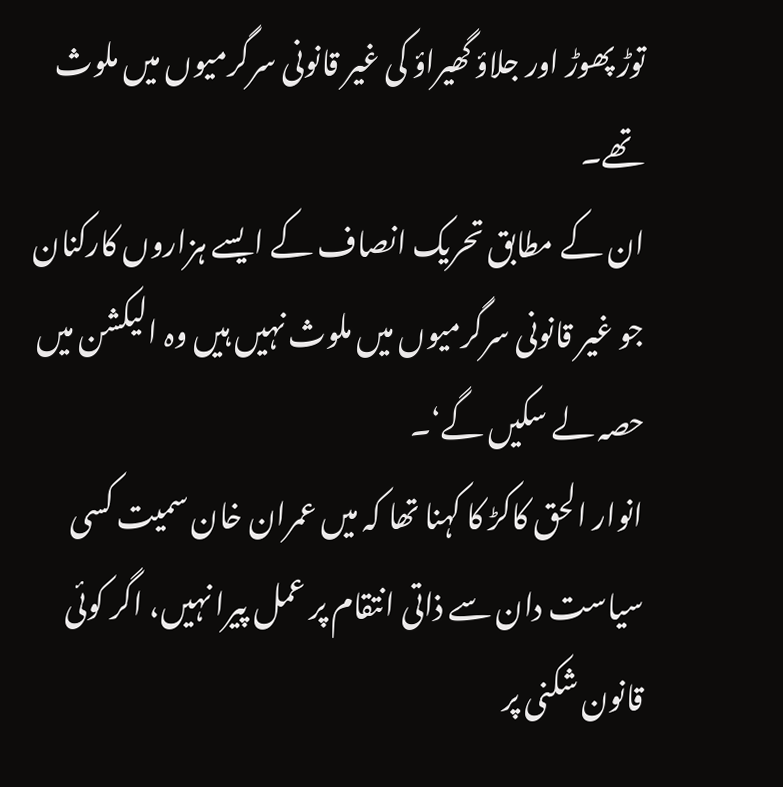توڑ پھوڑ اور جلاؤ گھیراؤ کی غیر قانونی سرگرمیوں میں ملوث تھے۔
ان کے مطابق تحریک انصاف کے ایسے ہزاروں کارکنان جو غیر قانونی سرگرمیوں میں ملوث نہیں ہیں وہ الیکشن میں حصہ لے سکیں گے‘۔
انوار الحق کاکڑ کا کہنا تھا کہ میں عمران خان سمیت کسی سیاست دان سے ذاتی انتقام پر عمل پیرا نہیں، اگر کوئی قانون شکنی پر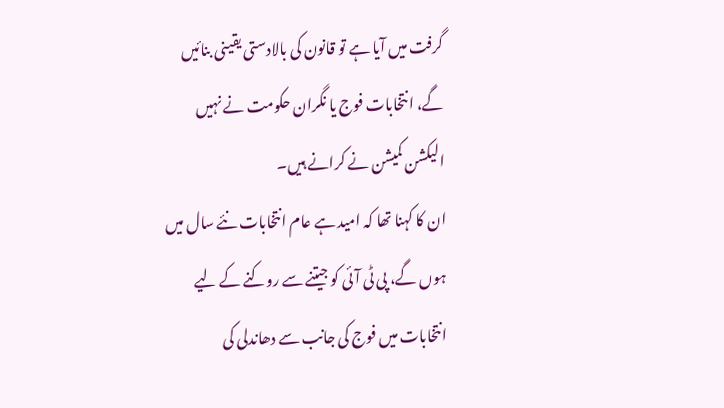گرفت میں آیا ہے تو قانون کی بالادستی یقینی بنائیں گے، انتخابات فوج یا نگران حکومت نے نہیں الیکشن کمیشن نے کرانے ہیں۔
ان کا کہنا تھا کہ امید ہے عام انتخابات نئے سال میں ہوں گے، پی ٹی آئی کو جیتنے سے روکنے کے لیے انتخابات میں فوج کی جانب سے دھاندلی کی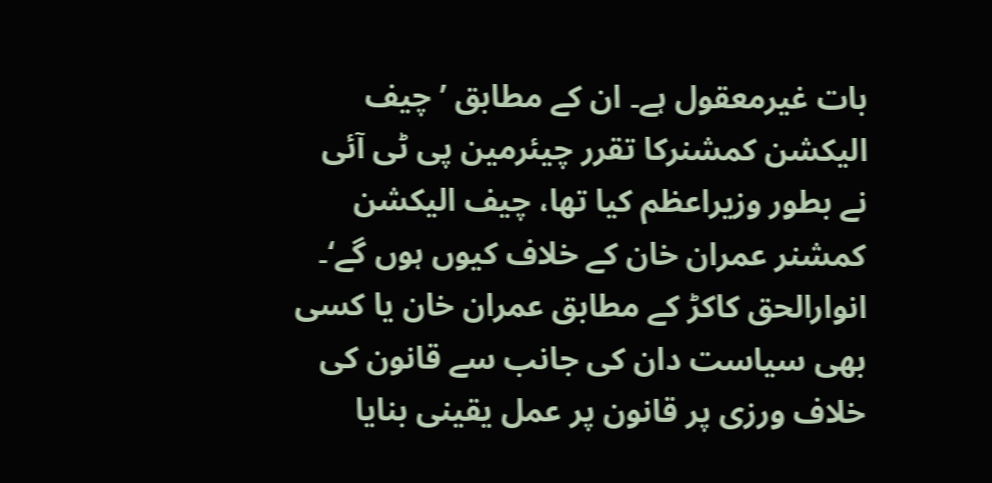بات غیرمعقول ہے۔ ان کے مطابق ’چیف الیکشن کمشنرکا تقرر چیئرمین پی ٹی آئی نے بطور وزیراعظم کیا تھا، چیف الیکشن کمشنر عمران خان کے خلاف کیوں ہوں گے‘۔
انوارالحق کاکڑ کے مطابق عمران خان یا کسی بھی سیاست دان کی جانب سے قانون کی خلاف ورزی پر قانون پر عمل یقینی بنایا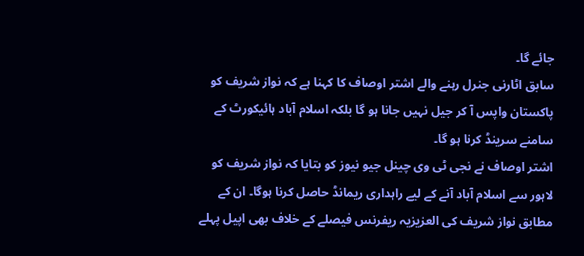جائے گا۔
سابق اٹارنی جنرل رہنے والے اشتر اوصاف کا کہنا ہے کہ نواز شریف کو پاکستان واپس آ کر جیل نہیں جانا ہو گا بلکہ اسلام آباد ہائیکورٹ کے سامنے سرینڈ کرنا ہو گا۔
اشتر اوصاف نے نجی ٹی وی چینل جیو نیوز کو بتایا کہ نواز شریف کو لاہور سے اسلام آباد آنے کے لیے راہداری ریمانڈ حاصل کرنا ہوگا۔ ان کے مطابق نواز شریف کی العزیزیہ ریفرنس فیصلے کے خلاف بھی اپیل پہلے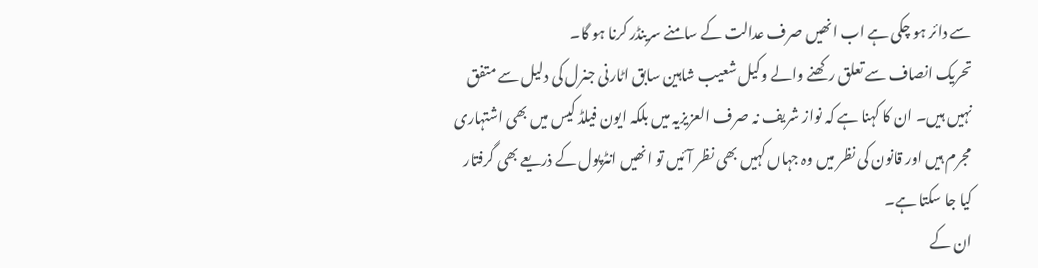سے دائر ہو چکی ہے اب انھیں صرف عدالت کے سامنے سرینڈر کرنا ہو گا۔
تحریک انصاف سے تعلق رکھنے والے وکیل شعیب شاہین سابق اٹارنی جنرل کی دلیل سے متفق نہیں ہیں۔ ان کا کہنا ہے کہ نواز شریف نہ صرف العزیزیہ میں بلکہ ایون فیلڈ کیس میں بھی اشتہاری مجرم ہیں اور قانون کی نظر میں وہ جہاں کہیں بھی نظر آئیں تو انھیں انٹرپول کے ذریعے بھی گرفتار کیا جا سکتا ہے۔
ان کے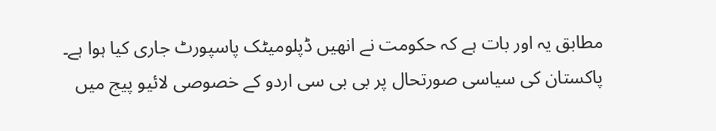مطابق یہ اور بات ہے کہ حکومت نے انھیں ڈپلومیٹک پاسپورٹ جاری کیا ہوا ہے۔
پاکستان کی سیاسی صورتحال پر بی بی سی اردو کے خصوصی لائیو پیج میں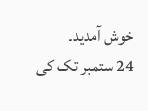خوش آمدید۔
24 ستمبر تک کی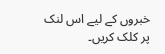خبروں کے لیے اس لنک پر کلک کریں۔